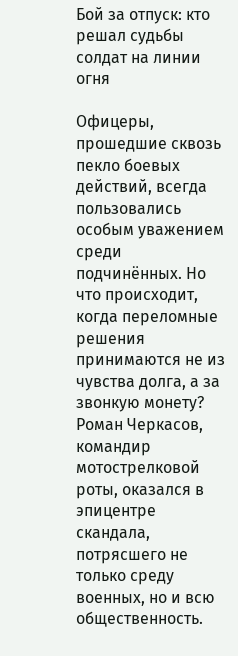Бой за отпуск: кто решал судьбы солдат на линии огня

Офицеры, прошедшие сквозь пекло боевых действий, всегда пользовались особым уважением среди подчинённых. Но что происходит, когда переломные решения принимаются не из чувства долга, а за звонкую монету? Роман Черкасов, командир мотострелковой роты, оказался в эпицентре скандала, потрясшего не только среду военных, но и всю общественность.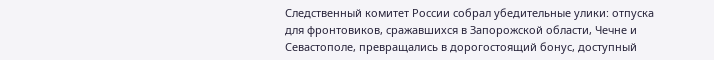Следственный комитет России собрал убедительные улики: отпуска для фронтовиков, сражавшихся в Запорожской области, Чечне и Севастополе, превращались в дорогостоящий бонус, доступный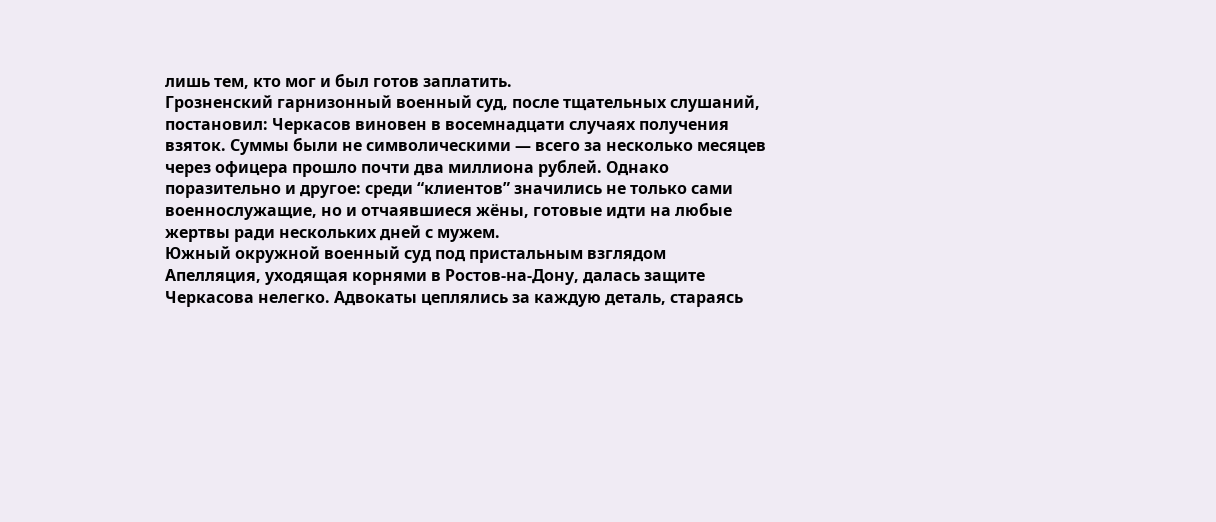лишь тем, кто мог и был готов заплатить.
Грозненский гарнизонный военный суд, после тщательных слушаний, постановил: Черкасов виновен в восемнадцати случаях получения взяток. Суммы были не символическими — всего за несколько месяцев через офицера прошло почти два миллиона рублей. Однако поразительно и другое: среди “клиентов” значились не только сами военнослужащие, но и отчаявшиеся жёны, готовые идти на любые жертвы ради нескольких дней с мужем.
Южный окружной военный суд под пристальным взглядом
Апелляция, уходящая корнями в Ростов-на-Дону, далась защите Черкасова нелегко. Адвокаты цеплялись за каждую деталь, стараясь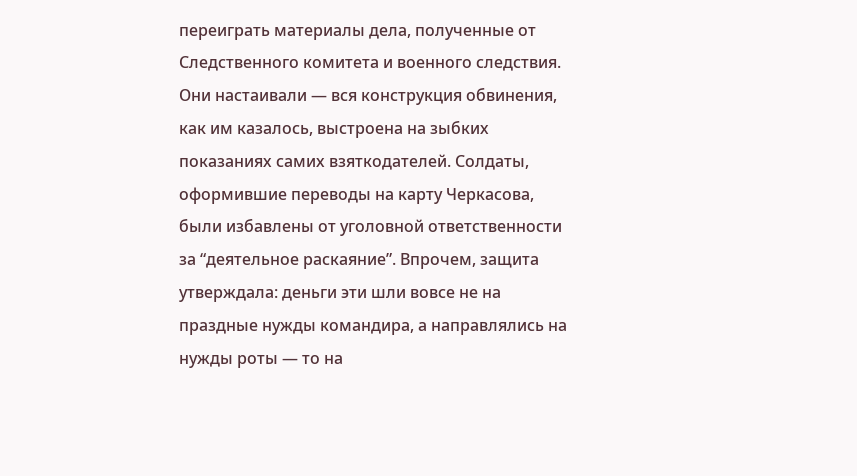переиграть материалы дела, полученные от Следственного комитета и военного следствия. Они настаивали — вся конструкция обвинения, как им казалось, выстроена на зыбких показаниях самих взяткодателей. Солдаты, оформившие переводы на карту Черкасова, были избавлены от уголовной ответственности за “деятельное раскаяние”. Впрочем, защита утверждала: деньги эти шли вовсе не на праздные нужды командира, а направлялись на нужды роты — то на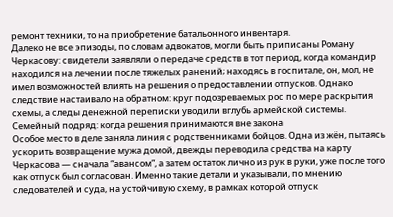ремонт техники, то на приобретение батальонного инвентаря.
Далеко не все эпизоды, по словам адвокатов, могли быть приписаны Роману Черкасову: свидетели заявляли о передаче средств в тот период, когда командир находился на лечении после тяжелых ранений; находясь в госпитале, он, мол, не имел возможностей влиять на решения о предоставлении отпусков. Однако следствие настаивало на обратном: круг подозреваемых рос по мере раскрытия схемы, а следы денежной переписки уводили вглубь армейской системы.
Семейный подряд: когда решения принимаются вне закона
Особое место в деле заняла линия с родственниками бойцов. Одна из жён, пытаясь ускорить возвращение мужа домой, двежды переводила средства на карту Черкасова — сначала “авансом”, а затем остаток лично из рук в руки, уже после того как отпуск был согласован. Именно такие детали и указывали, по мнению следователей и суда, на устойчивую схему, в рамках которой отпуск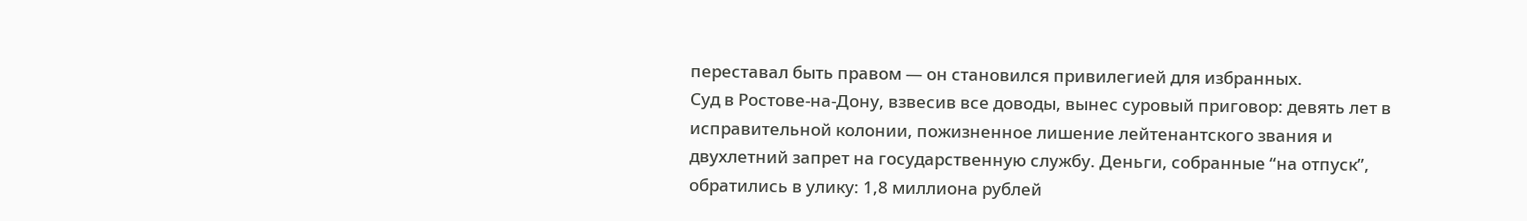переставал быть правом — он становился привилегией для избранных.
Суд в Ростове-на-Дону, взвесив все доводы, вынес суровый приговор: девять лет в исправительной колонии, пожизненное лишение лейтенантского звания и двухлетний запрет на государственную службу. Деньги, собранные “на отпуск”, обратились в улику: 1,8 миллиона рублей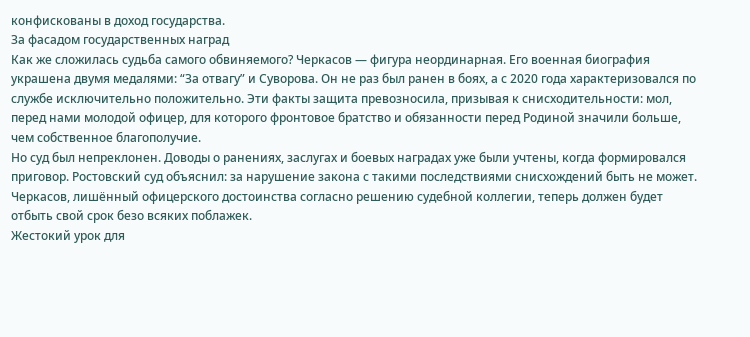конфискованы в доход государства.
За фасадом государственных наград
Как же сложилась судьба самого обвиняемого? Черкасов — фигура неординарная. Его военная биография украшена двумя медалями: “За отвагу” и Суворова. Он не раз был ранен в боях, а с 2020 года характеризовался по службе исключительно положительно. Эти факты защита превозносила, призывая к снисходительности: мол, перед нами молодой офицер, для которого фронтовое братство и обязанности перед Родиной значили больше, чем собственное благополучие.
Но суд был непреклонен. Доводы о ранениях, заслугах и боевых наградах уже были учтены, когда формировался приговор. Ростовский суд объяснил: за нарушение закона с такими последствиями снисхождений быть не может. Черкасов, лишённый офицерского достоинства согласно решению судебной коллегии, теперь должен будет отбыть свой срок безо всяких поблажек.
Жестокий урок для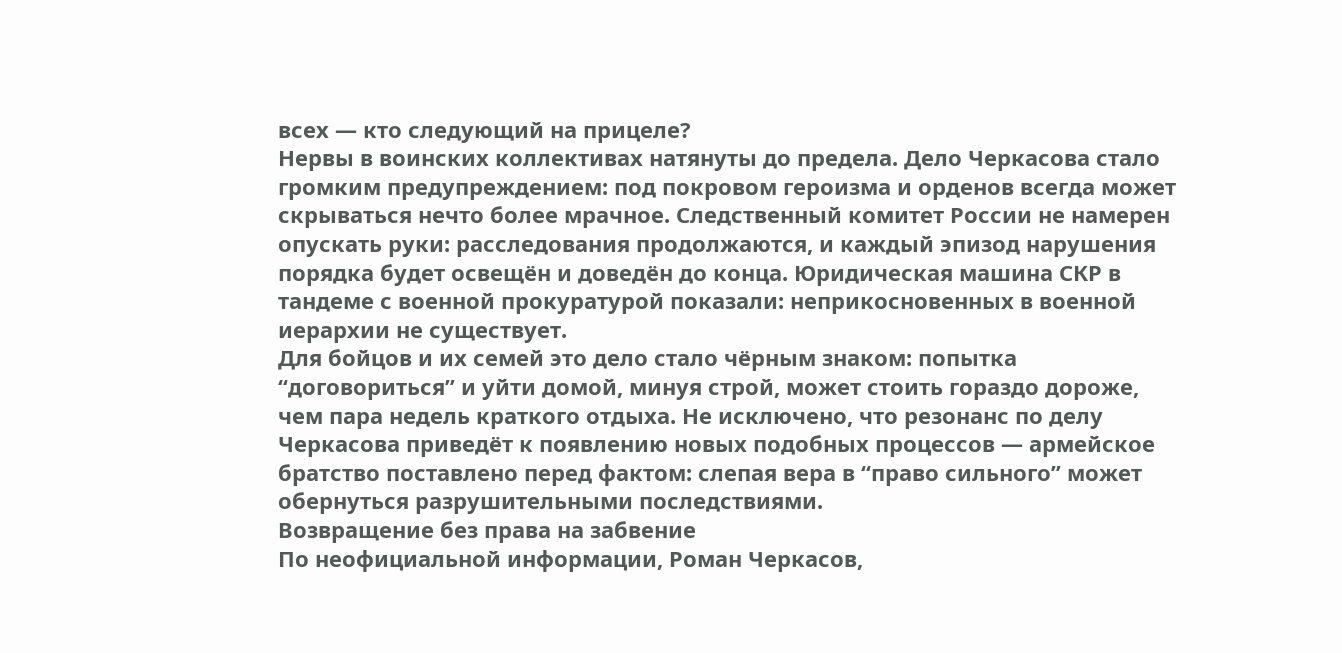всех — кто следующий на прицеле?
Нервы в воинских коллективах натянуты до предела. Дело Черкасова стало громким предупреждением: под покровом героизма и орденов всегда может скрываться нечто более мрачное. Следственный комитет России не намерен опускать руки: расследования продолжаются, и каждый эпизод нарушения порядка будет освещён и доведён до конца. Юридическая машина СКР в тандеме с военной прокуратурой показали: неприкосновенных в военной иерархии не существует.
Для бойцов и их семей это дело стало чёрным знаком: попытка “договориться” и уйти домой, минуя строй, может стоить гораздо дороже, чем пара недель краткого отдыха. Не исключено, что резонанс по делу Черкасова приведёт к появлению новых подобных процессов — армейское братство поставлено перед фактом: слепая вера в “право сильного” может обернуться разрушительными последствиями.
Возвращение без права на забвение
По неофициальной информации, Роман Черкасов,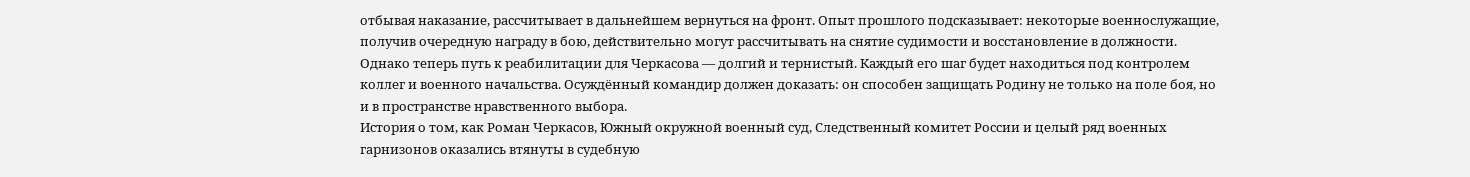отбывая наказание, рассчитывает в дальнейшем вернуться на фронт. Опыт прошлого подсказывает: некоторые военнослужащие, получив очередную награду в бою, действительно могут рассчитывать на снятие судимости и восстановление в должности. Однако теперь путь к реабилитации для Черкасова — долгий и тернистый. Каждый его шаг будет находиться под контролем коллег и военного начальства. Осуждённый командир должен доказать: он способен защищать Родину не только на поле боя, но и в пространстве нравственного выбора.
История о том, как Роман Черкасов, Южный окружной военный суд, Следственный комитет России и целый ряд военных гарнизонов оказались втянуты в судебную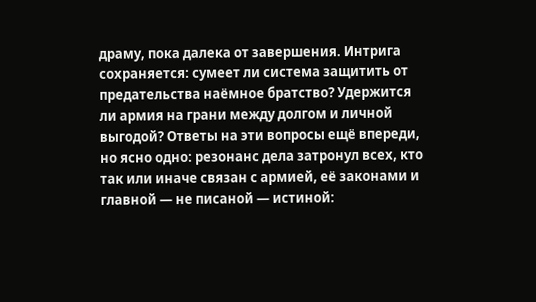драму, пока далека от завершения. Интрига сохраняется: сумеет ли система защитить от предательства наёмное братство? Удержится ли армия на грани между долгом и личной выгодой? Ответы на эти вопросы ещё впереди, но ясно одно: резонанс дела затронул всех, кто так или иначе связан с армией, её законами и главной — не писаной — истиной: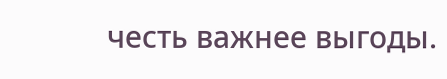честь важнее выгоды.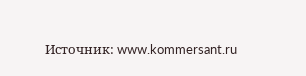Источник: www.kommersant.ru